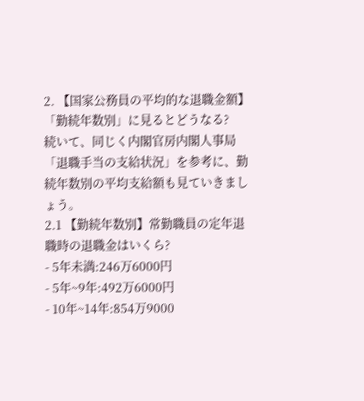2. 【国家公務員の平均的な退職金額】「勤続年数別」に見るとどうなる?
続いて、同じく内閣官房内閣人事局「退職手当の支給状況」を参考に、勤続年数別の平均支給額も見ていきましょう。
2.1 【勤続年数別】常勤職員の定年退職時の退職金はいくら?
- 5年未満:246万6000円
- 5年~9年:492万6000円
- 10年~14年:854万9000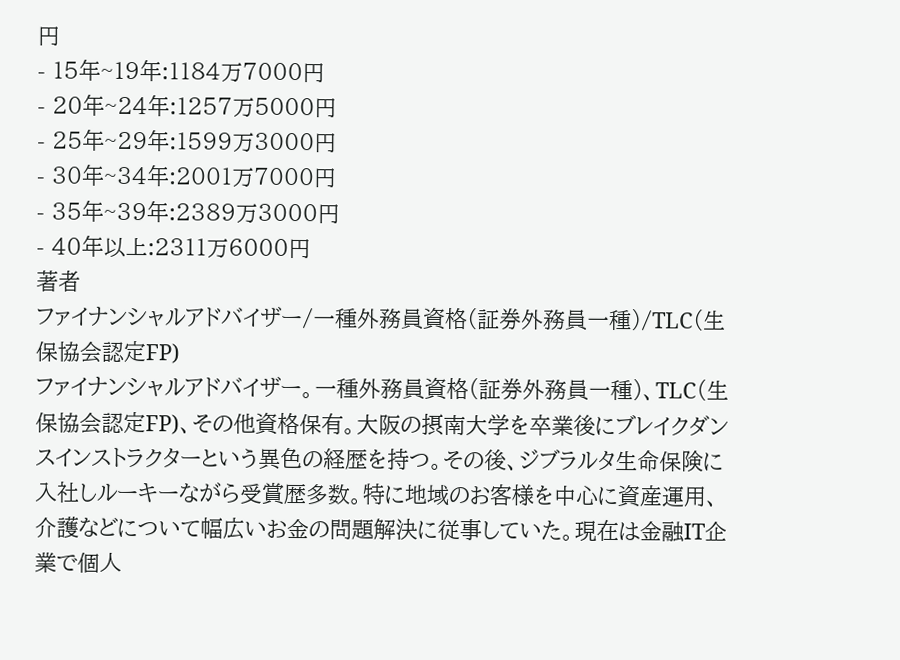円
- 15年~19年:1184万7000円
- 20年~24年:1257万5000円
- 25年~29年:1599万3000円
- 30年~34年:2001万7000円
- 35年~39年:2389万3000円
- 40年以上:2311万6000円
著者
ファイナンシャルアドバイザー/一種外務員資格(証券外務員一種)/TLC(生保協会認定FP)
ファイナンシャルアドバイザー。一種外務員資格(証券外務員一種)、TLC(生保協会認定FP)、その他資格保有。大阪の摂南大学を卒業後にブレイクダンスインストラクターという異色の経歴を持つ。その後、ジブラルタ生命保険に入社しルーキーながら受賞歴多数。特に地域のお客様を中心に資産運用、介護などについて幅広いお金の問題解決に従事していた。現在は金融IT企業で個人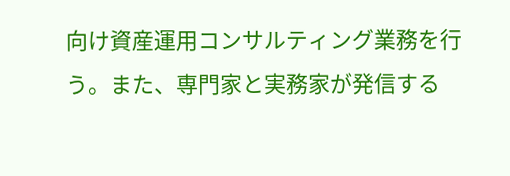向け資産運用コンサルティング業務を行う。また、専門家と実務家が発信する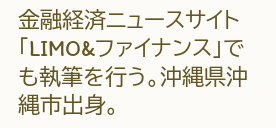金融経済ニュースサイト「LIMO&ファイナンス」でも執筆を行う。沖縄県沖縄市出身。